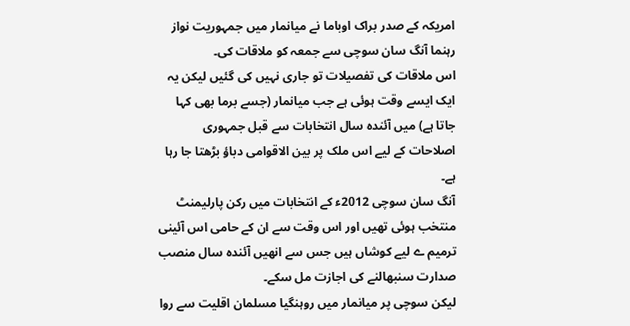امریکہ کے صدر براک اوباما نے میانمار میں جمہوریت نواز رہنما آنگ سان سوچی سے جمعہ کو ملاقات کی۔
اس ملاقات کی تفصیلات تو جاری نہیں کی گئیں لیکن یہ ایک ایسے وقت ہوئی ہے جب میانمار (جسے برما بھی کہا جاتا ہے) میں آئندہ سال انتخابات سے قبل جمہوری اصلاحات کے لیے اس ملک پر بین الاقوامی دباؤ بڑھتا جا رہا ہے۔
آنگ سان سوچی 2012ء کے انتخابات میں رکن پارلیمنٹ منتخب ہوئی تھیں اور اس وقت سے ان کے حامی اس آئینی ترمیم ے لیے کوشاں ہیں جس سے انھیں آئندہ سال منصب صدارت سنبھالنے کی اجازت مل سکے۔
لیکن سوچی پر میانمار میں روہنگیا مسلمان اقلیت سے روا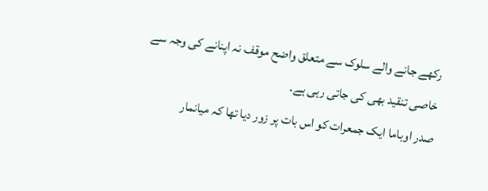رکھے جانے والے سلوک سے متعلق واضح موقف نہ اپنانے کی وجہ سے خاصی تنقید بھی کی جاتی رہی ہے۔
صدر اوباما ایک جمعرات کو اس بات پر زور دیا تھا کہ میانمار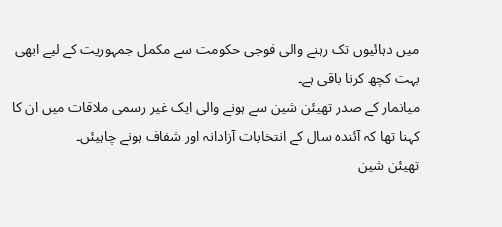میں دہائیوں تک رہنے والی فوجی حکومت سے مکمل جمہوریت کے لیے ابھی بہت کچھ کرنا باقی ہے۔
میانمار کے صدر تھیئن شین سے ہونے والی ایک غیر رسمی ملاقات میں ان کا کہنا تھا کہ آئندہ سال کے انتخابات آزادانہ اور شفاف ہونے چاہیئں۔
تھیئن شین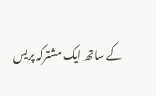کے ساتھ ایک مشترکہ پریس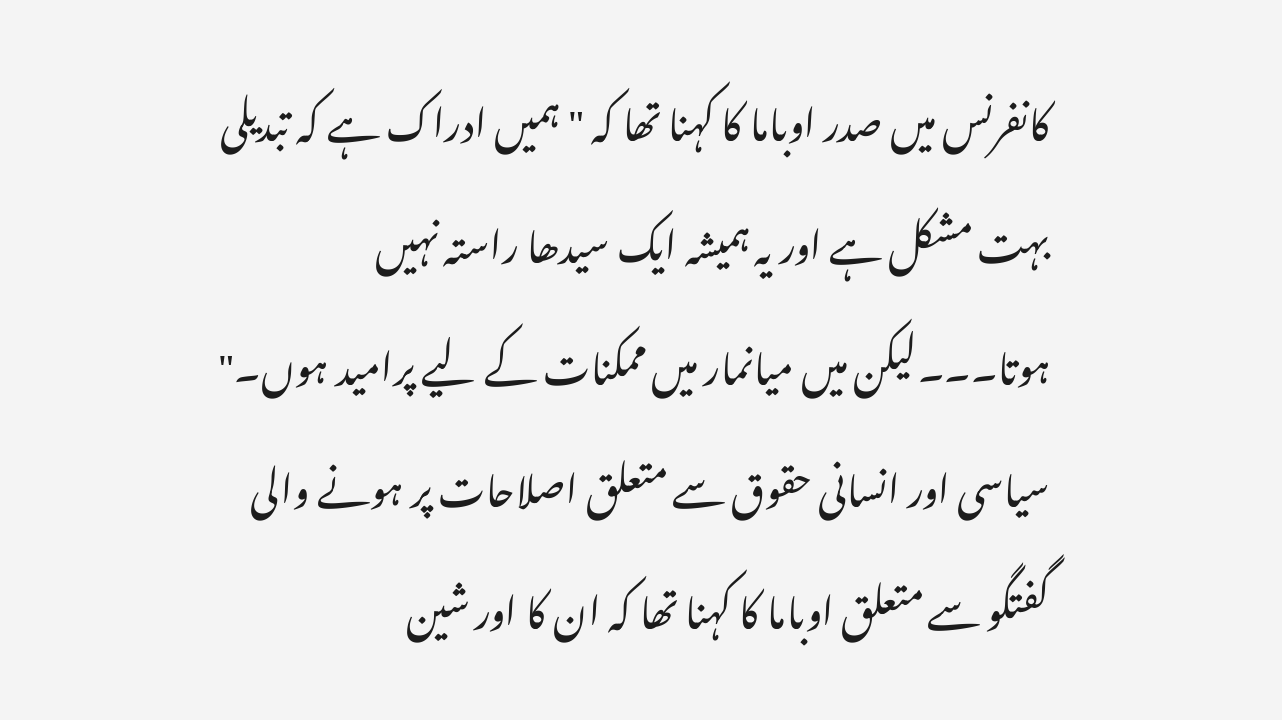کانفرنس میں صدر اوباما کا کہنا تھا کہ " ہمیں ادراک ہے کہ تبدیلی بہت مشکل ہے اور یہ ہمیشہ ایک سیدھا راستہ نہیں ہوتا۔۔۔لیکن میں میانمار میں ممکنات کے لیے پرامید ہوں۔"
سیاسی اور انسانی حقوق سے متعلق اصلاحات پر ہونے والی گفتگو سے متعلق اوباما کا کہنا تھا کہ ان کا اور شین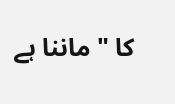کا " ماننا ہے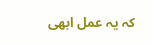کہ یہ عمل ابھی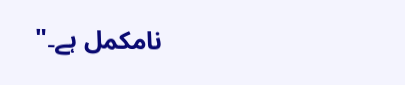نامکمل ہے۔"